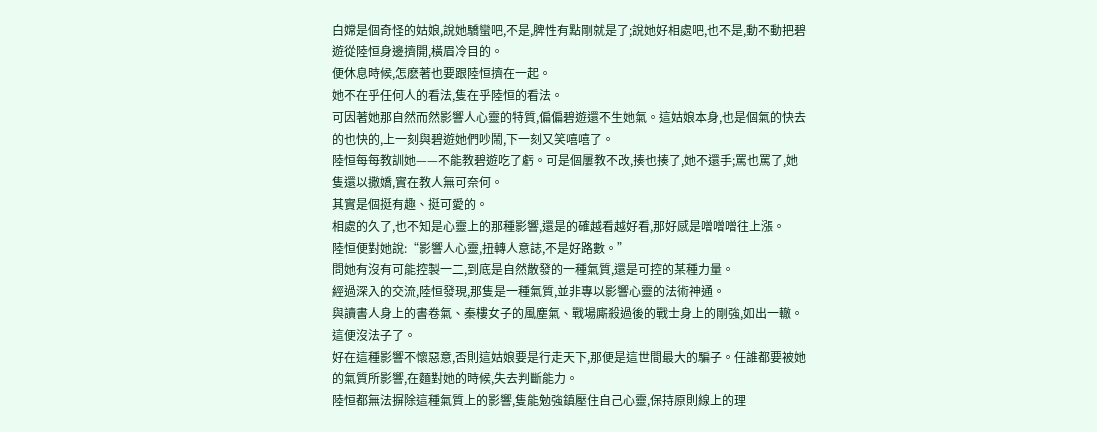白嫦是個奇怪的姑娘,說她驕蠻吧,不是,脾性有點剛就是了;說她好相處吧,也不是,動不動把碧遊從陸恒身邊擠開,橫眉冷目的。
便休息時候,怎麽著也要跟陸恒擠在一起。
她不在乎任何人的看法,隻在乎陸恒的看法。
可因著她那自然而然影響人心靈的特質,偏偏碧遊還不生她氣。這姑娘本身,也是個氣的快去的也快的,上一刻與碧遊她們吵鬧,下一刻又笑嘻嘻了。
陸恒每每教訓她——不能教碧遊吃了虧。可是個屢教不改,揍也揍了,她不還手;罵也罵了,她隻還以撒嬌,實在教人無可奈何。
其實是個挺有趣、挺可愛的。
相處的久了,也不知是心靈上的那種影響,還是的確越看越好看,那好感是噌噌噌往上漲。
陸恒便對她說:“影響人心靈,扭轉人意誌,不是好路數。”
問她有沒有可能控製一二,到底是自然散發的一種氣質,還是可控的某種力量。
經過深入的交流,陸恒發現,那隻是一種氣質,並非專以影響心靈的法術神通。
與讀書人身上的書卷氣、秦樓女子的風塵氣、戰場廝殺過後的戰士身上的剛強,如出一轍。
這便沒法子了。
好在這種影響不懷惡意,否則這姑娘要是行走天下,那便是這世間最大的騙子。任誰都要被她的氣質所影響,在麵對她的時候,失去判斷能力。
陸恒都無法摒除這種氣質上的影響,隻能勉強鎮壓住自己心靈,保持原則線上的理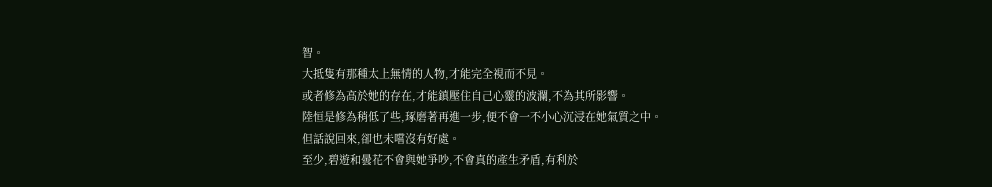智。
大抵隻有那種太上無情的人物,才能完全視而不見。
或者修為高於她的存在,才能鎮壓住自己心靈的波瀾,不為其所影響。
陸恒是修為稍低了些,琢磨著再進一步,便不會一不小心沉浸在她氣質之中。
但話說回來,卻也未嚐沒有好處。
至少,碧遊和曇花不會與她爭吵,不會真的產生矛盾,有利於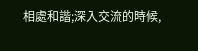相處和諧;深入交流的時候,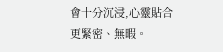會十分沉浸,心靈貼合更緊密、無暇。